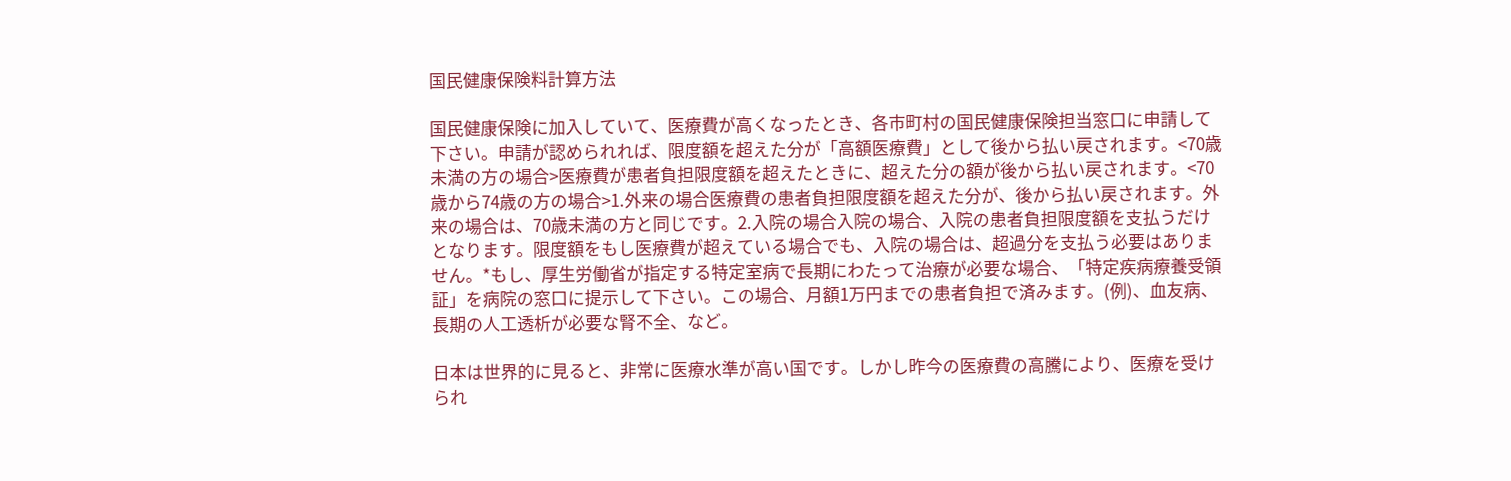国民健康保険料計算方法

国民健康保険に加入していて、医療費が高くなったとき、各市町村の国民健康保険担当窓口に申請して下さい。申請が認められれば、限度額を超えた分が「高額医療費」として後から払い戻されます。<70歳未満の方の場合>医療費が患者負担限度額を超えたときに、超えた分の額が後から払い戻されます。<70歳から74歳の方の場合>1.外来の場合医療費の患者負担限度額を超えた分が、後から払い戻されます。外来の場合は、70歳未満の方と同じです。2.入院の場合入院の場合、入院の患者負担限度額を支払うだけとなります。限度額をもし医療費が超えている場合でも、入院の場合は、超過分を支払う必要はありません。*もし、厚生労働省が指定する特定室病で長期にわたって治療が必要な場合、「特定疾病療養受領証」を病院の窓口に提示して下さい。この場合、月額1万円までの患者負担で済みます。(例)、血友病、長期の人工透析が必要な腎不全、など。

日本は世界的に見ると、非常に医療水準が高い国です。しかし昨今の医療費の高騰により、医療を受けられ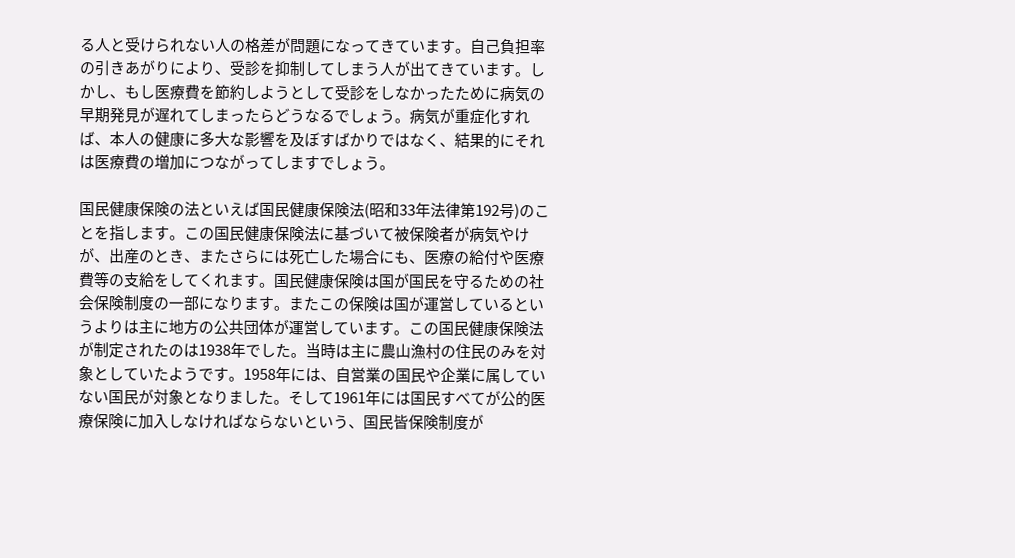る人と受けられない人の格差が問題になってきています。自己負担率の引きあがりにより、受診を抑制してしまう人が出てきています。しかし、もし医療費を節約しようとして受診をしなかったために病気の早期発見が遅れてしまったらどうなるでしょう。病気が重症化すれば、本人の健康に多大な影響を及ぼすばかりではなく、結果的にそれは医療費の増加につながってしますでしょう。

国民健康保険の法といえば国民健康保険法(昭和33年法律第192号)のことを指します。この国民健康保険法に基づいて被保険者が病気やけが、出産のとき、またさらには死亡した場合にも、医療の給付や医療費等の支給をしてくれます。国民健康保険は国が国民を守るための社会保険制度の一部になります。またこの保険は国が運営しているというよりは主に地方の公共団体が運営しています。この国民健康保険法が制定されたのは1938年でした。当時は主に農山漁村の住民のみを対象としていたようです。1958年には、自営業の国民や企業に属していない国民が対象となりました。そして1961年には国民すべてが公的医療保険に加入しなければならないという、国民皆保険制度が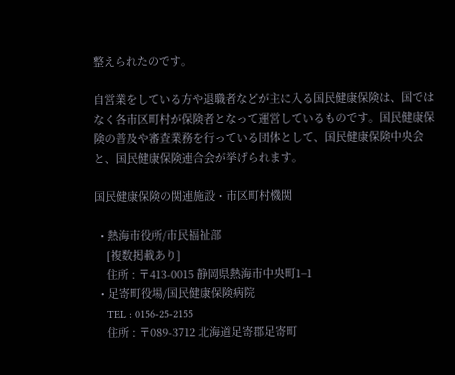整えられたのです。

自営業をしている方や退職者などが主に入る国民健康保険は、国ではなく各市区町村が保険者となって運営しているものです。国民健康保険の普及や審査業務を行っている団体として、国民健康保険中央会と、国民健康保険連合会が挙げられます。

国民健康保険の関連施設・市区町村機関

  • 熱海市役所/市民福祉部
    [複数掲載あり]
    住所 : 〒413-0015 静岡県熱海市中央町1−1
  • 足寄町役場/国民健康保険病院
    TEL : 0156-25-2155
    住所 : 〒089-3712 北海道足寄郡足寄町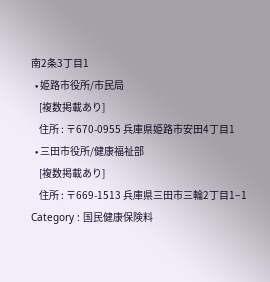南2条3丁目1
  • 姫路市役所/市民局
    [複数掲載あり]
    住所 : 〒670-0955 兵庫県姫路市安田4丁目1
  • 三田市役所/健康福祉部
    [複数掲載あり]
    住所 : 〒669-1513 兵庫県三田市三輪2丁目1−1
Category : 国民健康保険料